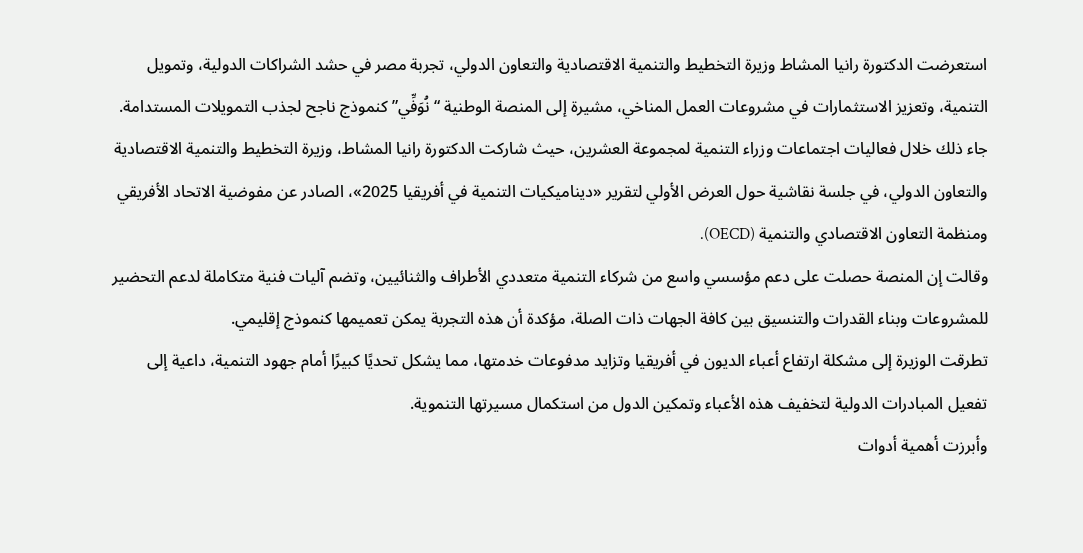استعرضت الدكتورة رانيا المشاط وزيرة التخطيط والتنمية الاقتصادية والتعاون الدولي، تجربة مصر في حشد الشراكات الدولية، وتمويل التنمية، وتعزيز الاستثمارات في مشروعات العمل المناخي، مشيرة إلى المنصة الوطنية “نُوَفِّي” كنموذج ناجح لجذب التمويلات المستدامة.
جاء ذلك خلال فعاليات اجتماعات وزراء التنمية لمجموعة العشرين، حيث شاركت الدكتورة رانيا المشاط، وزيرة التخطيط والتنمية الاقتصادية والتعاون الدولي، في جلسة نقاشية حول العرض الأولي لتقرير «ديناميكيات التنمية في أفريقيا 2025»، الصادر عن مفوضية الاتحاد الأفريقي ومنظمة التعاون الاقتصادي والتنمية (OECD).
وقالت إن المنصة حصلت على دعم مؤسسي واسع من شركاء التنمية متعددي الأطراف والثنائيين، وتضم آليات فنية متكاملة لدعم التحضير للمشروعات وبناء القدرات والتنسيق بين كافة الجهات ذات الصلة، مؤكدة أن هذه التجربة يمكن تعميمها كنموذج إقليمي.
تطرقت الوزيرة إلى مشكلة ارتفاع أعباء الديون في أفريقيا وتزايد مدفوعات خدمتها، مما يشكل تحديًا كبيرًا أمام جهود التنمية، داعية إلى تفعيل المبادرات الدولية لتخفيف هذه الأعباء وتمكين الدول من استكمال مسيرتها التنموية.
وأبرزت أهمية أدوات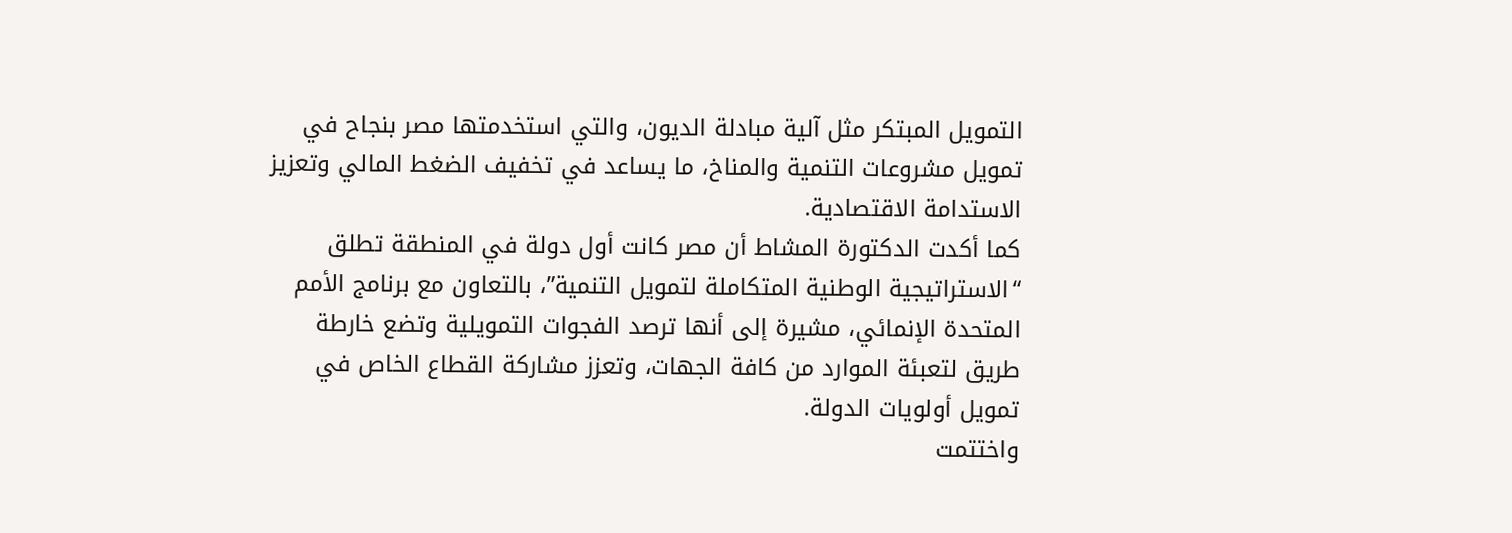التمويل المبتكر مثل آلية مبادلة الديون، والتي استخدمتها مصر بنجاح في تمويل مشروعات التنمية والمناخ، ما يساعد في تخفيف الضغط المالي وتعزيز الاستدامة الاقتصادية.
كما أكدت الدكتورة المشاط أن مصر كانت أول دولة في المنطقة تطلق “الاستراتيجية الوطنية المتكاملة لتمويل التنمية”، بالتعاون مع برنامج الأمم المتحدة الإنمائي، مشيرة إلى أنها ترصد الفجوات التمويلية وتضع خارطة طريق لتعبئة الموارد من كافة الجهات، وتعزز مشاركة القطاع الخاص في تمويل أولويات الدولة.
واختتمت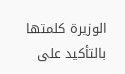الوزيرة كلمتها بالتأكيد على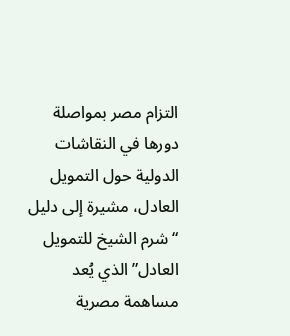التزام مصر بمواصلة دورها في النقاشات الدولية حول التمويل العادل، مشيرة إلى دليل “شرم الشيخ للتمويل العادل” الذي يُعد مساهمة مصرية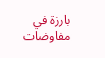بارزة في مفاوضات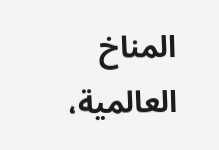المناخ العالمية،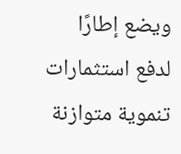ويضع إطارًا لدفع استثمارات تنموية متوازنة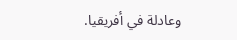وعادلة في أفريقيا.